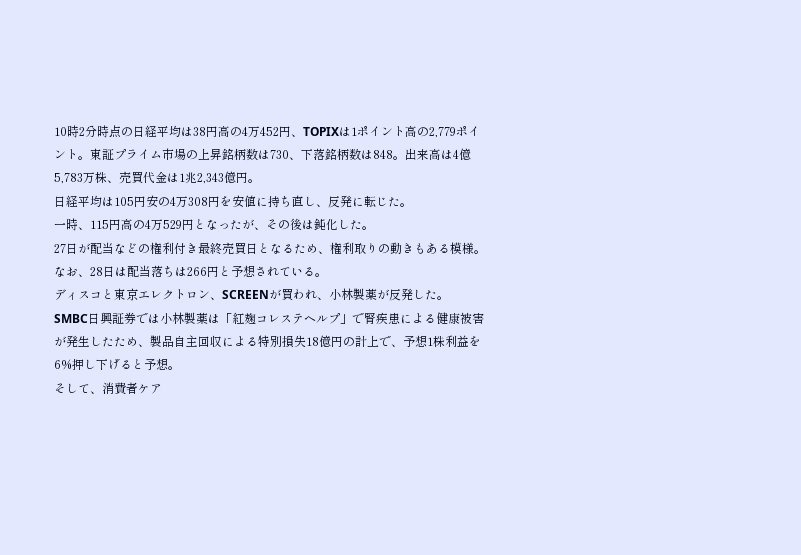10時2分時点の日経平均は38円高の4万452円、TOPIXは1ポイント高の2,779ポイント。東証プライム市場の上昇銘柄数は730、下落銘柄数は848。出来高は4億5,783万株、売買代金は1兆2,343億円。
日経平均は105円安の4万308円を安値に持ち直し、反発に転じた。
一時、115円高の4万529円となったが、その後は鈍化した。
27日が配当などの権利付き最終売買日となるため、権利取りの動きもある模様。
なお、28日は配当落ちは266円と予想されている。
ディスコと東京エレクトロン、SCREENが買われ、小林製薬が反発した。
SMBC日興証券では小林製薬は「紅麹コレステヘルプ」で腎疾患による健康被害が発生したため、製品自主回収による特別損失18億円の計上で、予想1株利益を6%押し下げると予想。
そして、消費者ケア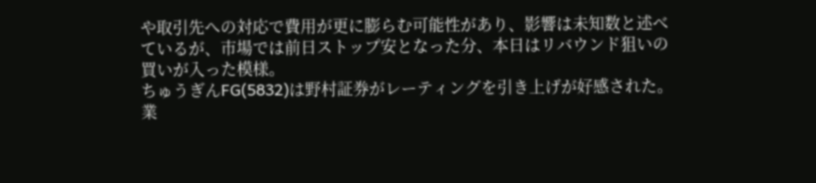や取引先への対応で費用が更に膨らむ可能性があり、影響は未知数と述べているが、市場では前日ストップ安となった分、本日はリバウンド狙いの買いが入った模様。
ちゅうぎんFG(5832)は野村証券がレーティングを引き上げが好感された。
業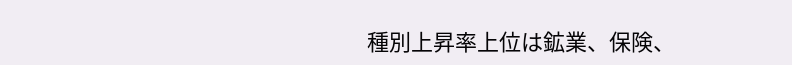種別上昇率上位は鉱業、保険、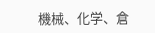機械、化学、倉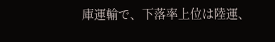庫運輸で、下落率上位は陸運、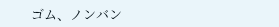ゴム、ノンバン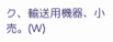ク、輸送用機器、小売。(W)